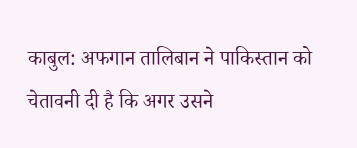काबुल: अफगान तालिबान ने पाकिस्तान को चेतावनी दी है कि अगर उसने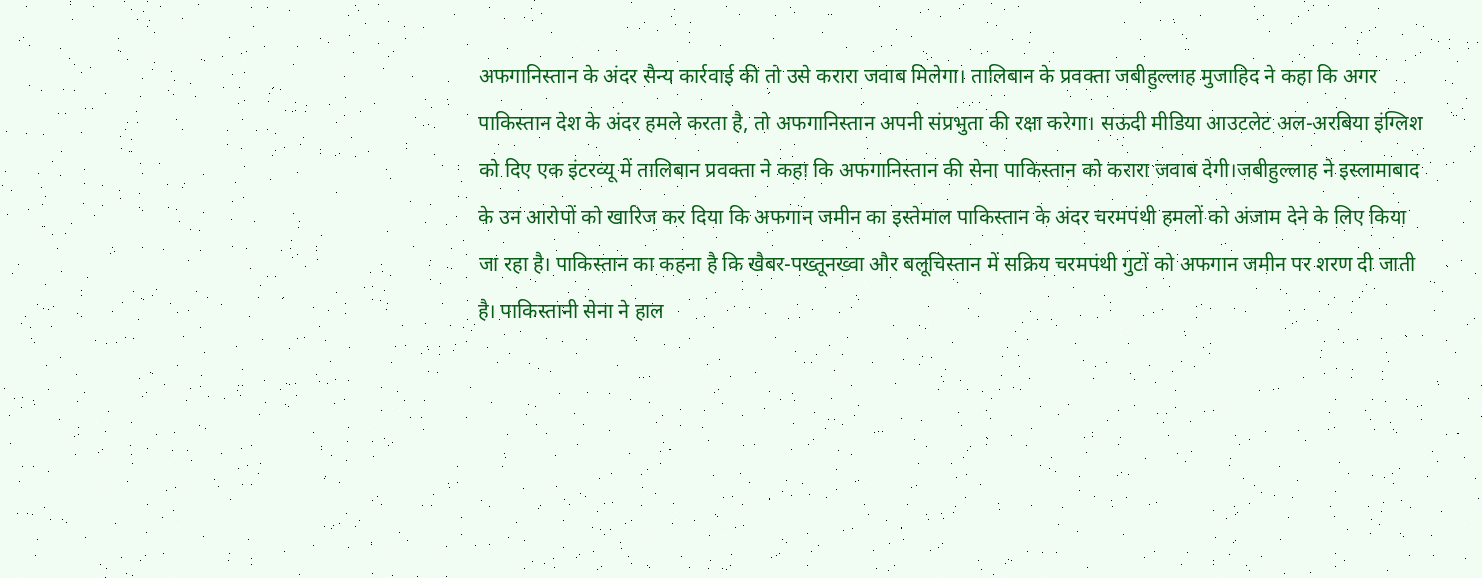अफगानिस्तान के अंदर सैन्य कार्रवाई की तो उसे करारा जवाब मिलेगा। तालिबान के प्रवक्ता जबीहुल्लाह मुजाहिद ने कहा कि अगर पाकिस्तान देश के अंदर हमले करता है, तो अफगानिस्तान अपनी संप्रभुता की रक्षा करेगा। सऊदी मीडिया आउटलेट अल-अरबिया इंग्लिश को दिए एक इंटरव्यू में तालिबान प्रवक्ता ने कहा कि अफगानिस्तान की सेना पाकिस्तान को करारा जवाब देगी।जबीहुल्लाह ने इस्लामाबाद के उन आरोपों को खारिज कर दिया कि अफगान जमीन का इस्तेमाल पाकिस्तान के अंदर चरमपंथी हमलों को अंजाम देने के लिए किया जा रहा है। पाकिस्तान का कहना है कि खैबर-पख्तूनख्वा और बलूचिस्तान में सक्रिय चरमपंथी गुटों को अफगान जमीन पर शरण दी जाती है। पाकिस्तानी सेना ने हाल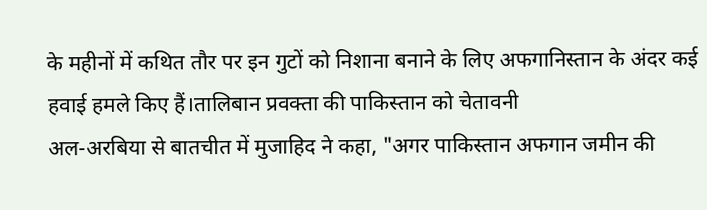के महीनों में कथित तौर पर इन गुटों को निशाना बनाने के लिए अफगानिस्तान के अंदर कई हवाई हमले किए हैं।तालिबान प्रवक्ता की पाकिस्तान को चेतावनी
अल-अरबिया से बातचीत में मुजाहिद ने कहा, "अगर पाकिस्तान अफगान जमीन की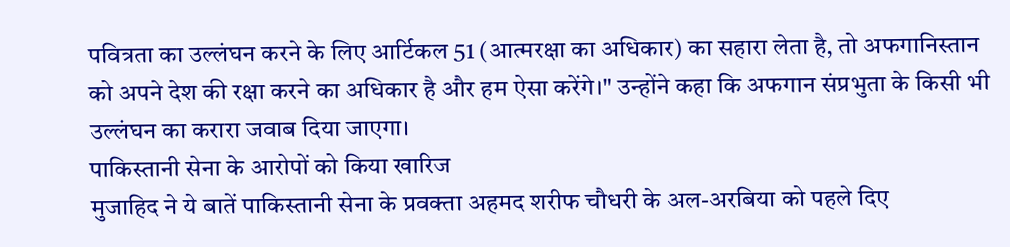पवित्रता का उल्लंघन करने के लिए आर्टिकल 51 (आत्मरक्षा का अधिकार) का सहारा लेता है, तो अफगानिस्तान को अपने देश की रक्षा करने का अधिकार है और हम ऐसा करेंगे।" उन्होंने कहा कि अफगान संप्रभुता के किसी भी उल्लंघन का करारा जवाब दिया जाएगा।
पाकिस्तानी सेना के आरोपों को किया खारिज
मुजाहिद ने ये बातें पाकिस्तानी सेना के प्रवक्ता अहमद शरीफ चौधरी के अल-अरबिया को पहले दिए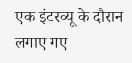एक इंटरव्यू के दौरान लगाए गए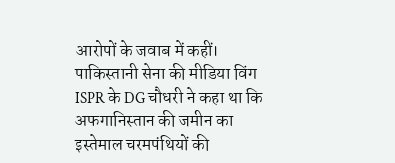आरोपों के जवाब में कहीं। पाकिस्तानी सेना की मीडिया विंग ISPR के DG चौधरी ने कहा था कि अफगानिस्तान की जमीन का इस्तेमाल चरमपंथियों की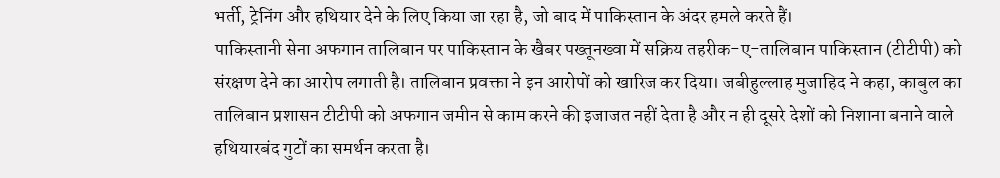भर्ती, ट्रेनिंग और हथियार देने के लिए किया जा रहा है, जो बाद में पाकिस्तान के अंदर हमले करते हैं।
पाकिस्तानी सेना अफगान तालिबान पर पाकिस्तान के खैबर पख्तूनख्वा में सक्रिय तहरीक-ए-तालिबान पाकिस्तान (टीटीपी) को संरक्षण देने का आरोप लगाती है। तालिबान प्रवक्ता ने इन आरोपों को खारिज कर दिया। जबीहुल्लाह मुजाहिद ने कहा, काबुल का तालिबान प्रशासन टीटीपी को अफगान जमीन से काम करने की इजाजत नहीं देता है और न ही दूसरे देशों को निशाना बनाने वाले हथियारबंद गुटों का समर्थन करता है।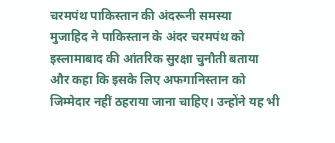चरमपंथ पाकिस्तान की अंदरूनी समस्या
मुजाहिद ने पाकिस्तान के अंदर चरमपंथ को इस्लामाबाद की आंतरिक सुरक्षा चुनौती बताया और कहा कि इसके लिए अफगानिस्तान को जिम्मेदार नहीं ठहराया जाना चाहिए। उन्होंने यह भी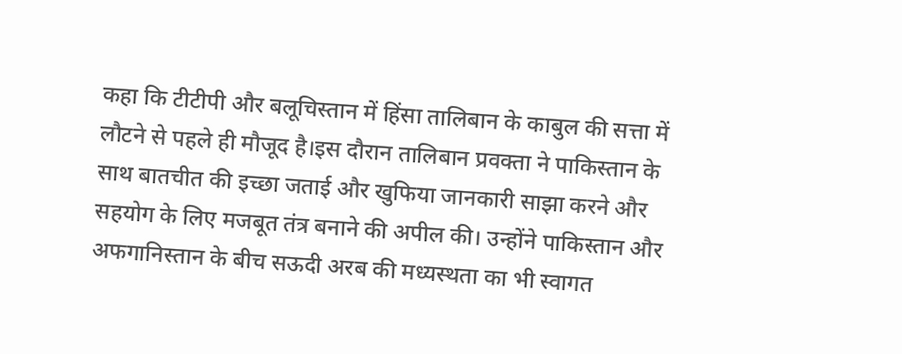कहा कि टीटीपी और बलूचिस्तान में हिंसा तालिबान के काबुल की सत्ता में लौटने से पहले ही मौजूद है।इस दौरान तालिबान प्रवक्ता ने पाकिस्तान के साथ बातचीत की इच्छा जताई और खुफिया जानकारी साझा करने और सहयोग के लिए मजबूत तंत्र बनाने की अपील की। उन्होंने पाकिस्तान और अफगानिस्तान के बीच सऊदी अरब की मध्यस्थता का भी स्वागत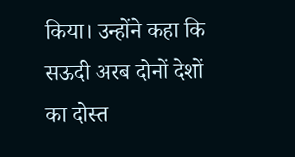किया। उन्होंने कहा कि सऊदी अरब दोनों देशों का दोस्त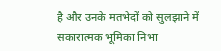है और उनके मतभेदों को सुलझाने में सकारात्मक भूमिका निभा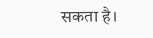सकता है।